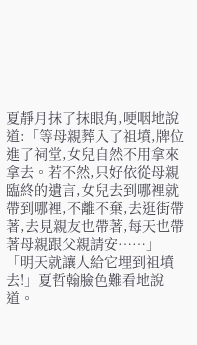夏靜月抹了抹眼角,哽咽地說道:「等母親葬入了祖墳,牌位進了祠堂,女兒自然不用拿來拿去。若不然,只好依從母親臨終的遺言,女兒去到哪裡就帶到哪裡,不離不棄,去逛街帶著,去見親友也帶著,每天也帶著母親跟父親請安……」
「明天就讓人給它埋到祖墳去!」夏哲翰臉色難看地說道。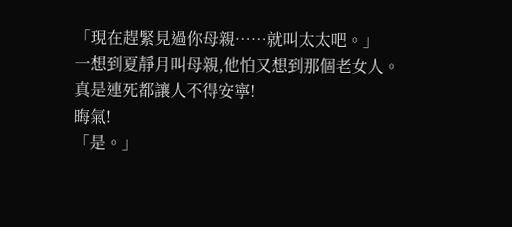「現在趕緊見過你母親……就叫太太吧。」
一想到夏靜月叫母親,他怕又想到那個老女人。
真是連死都讓人不得安寧!
晦氣!
「是。」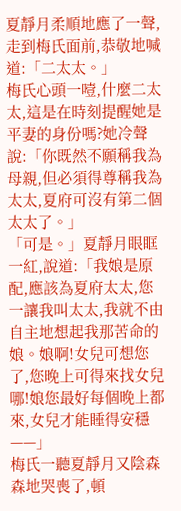夏靜月柔順地應了一聲,走到梅氏面前,恭敬地喊道:「二太太。」
梅氏心頭一噎,什麼二太太,這是在時刻提醒她是平妻的身份嗎?她冷聲說:「你既然不願稱我為母親,但必須得尊稱我為太太,夏府可沒有第二個太太了。」
「可是。」夏靜月眼眶一紅,說道:「我娘是原配,應該為夏府太太,您一讓我叫太太,我就不由自主地想起我那苦命的娘。娘啊!女兒可想您了,您晚上可得來找女兒哪!娘您最好每個晚上都來,女兒才能睡得安穩——」
梅氏一聽夏靜月又陰森森地哭喪了,頓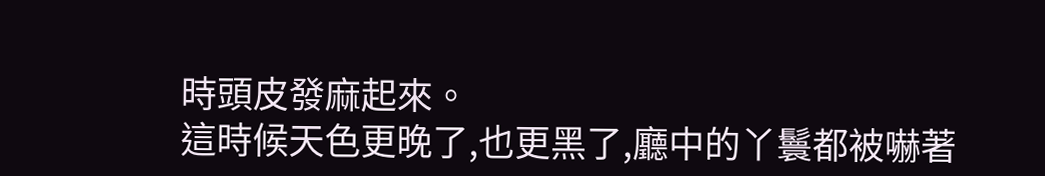時頭皮發麻起來。
這時候天色更晚了,也更黑了,廳中的丫鬟都被嚇著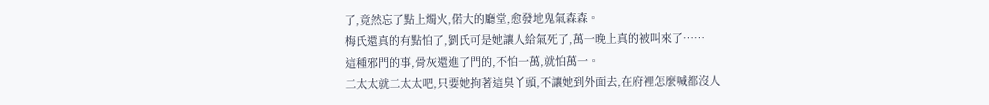了,竟然忘了點上燭火,偌大的廳堂,愈發地鬼氣森森。
梅氏還真的有點怕了,劉氏可是她讓人給氣死了,萬一晚上真的被叫來了……
這種邪門的事,骨灰還進了門的,不怕一萬,就怕萬一。
二太太就二太太吧,只要她拘著這臭丫頭,不讓她到外面去,在府裡怎麼喊都沒人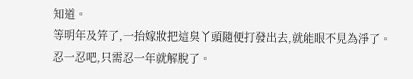知道。
等明年及笄了,一抬嫁妝把這臭丫頭隨便打發出去,就能眼不見為淨了。
忍一忍吧,只需忍一年就解脫了。